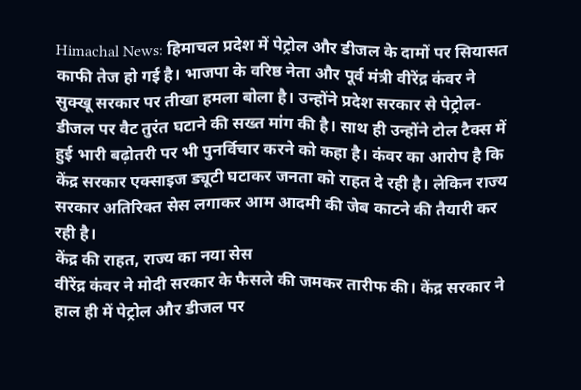Himachal News: हिमाचल प्रदेश में पेट्रोल और डीजल के दामों पर सियासत काफी तेज हो गई है। भाजपा के वरिष्ठ नेता और पूर्व मंत्री वीरेंद्र कंवर ने सुक्खू सरकार पर तीखा हमला बोला है। उन्होंने प्रदेश सरकार से पेट्रोल-डीजल पर वैट तुरंत घटाने की सख्त मांग की है। साथ ही उन्होंने टोल टैक्स में हुई भारी बढ़ोतरी पर भी पुनर्विचार करने को कहा है। कंवर का आरोप है कि केंद्र सरकार एक्साइज ड्यूटी घटाकर जनता को राहत दे रही है। लेकिन राज्य सरकार अतिरिक्त सेस लगाकर आम आदमी की जेब काटने की तैयारी कर रही है।
केंद्र की राहत, राज्य का नया सेस
वीरेंद्र कंवर ने मोदी सरकार के फैसले की जमकर तारीफ की। केंद्र सरकार ने हाल ही में पेट्रोल और डीजल पर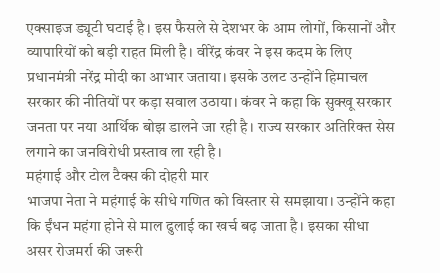एक्साइज ड्यूटी घटाई है। इस फैसले से देशभर के आम लोगों, किसानों और व्यापारियों को बड़ी राहत मिली है। वीरेंद्र कंवर ने इस कदम के लिए प्रधानमंत्री नरेंद्र मोदी का आभार जताया। इसके उलट उन्होंने हिमाचल सरकार की नीतियों पर कड़ा सवाल उठाया। कंवर ने कहा कि सुक्खू सरकार जनता पर नया आर्थिक बोझ डालने जा रही है। राज्य सरकार अतिरिक्त सेस लगाने का जनविरोधी प्रस्ताव ला रही है।
महंगाई और टोल टैक्स की दोहरी मार
भाजपा नेता ने महंगाई के सीधे गणित को विस्तार से समझाया। उन्होंने कहा कि ईंधन महंगा होने से माल ढुलाई का खर्च बढ़ जाता है। इसका सीधा असर रोजमर्रा की जरूरी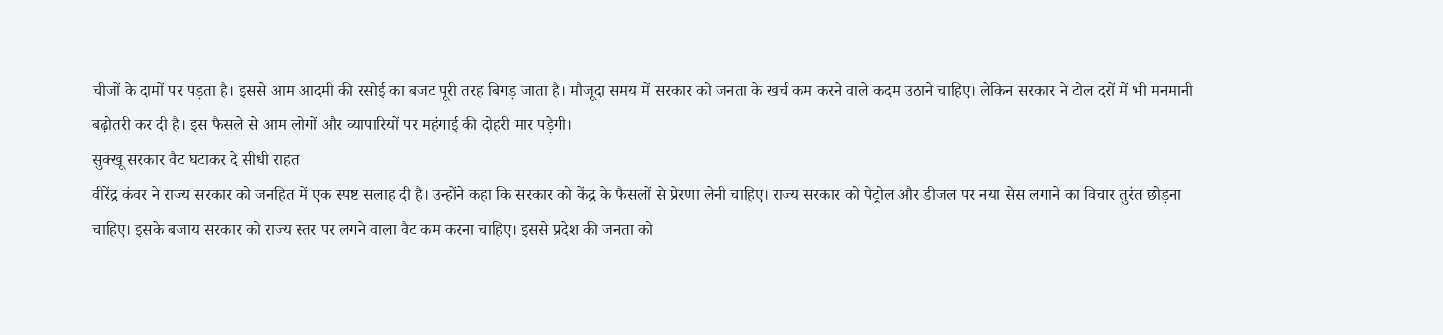चीजों के दामों पर पड़ता है। इससे आम आदमी की रसोई का बजट पूरी तरह बिगड़ जाता है। मौजूदा समय में सरकार को जनता के खर्च कम करने वाले कदम उठाने चाहिए। लेकिन सरकार ने टोल दरों में भी मनमानी बढ़ोतरी कर दी है। इस फैसले से आम लोगों और व्यापारियों पर महंगाई की दोहरी मार पड़ेगी।
सुक्खू सरकार वैट घटाकर दे सीधी राहत
वीरेंद्र कंवर ने राज्य सरकार को जनहित में एक स्पष्ट सलाह दी है। उन्होंने कहा कि सरकार को केंद्र के फैसलों से प्रेरणा लेनी चाहिए। राज्य सरकार को पेट्रोल और डीजल पर नया सेस लगाने का विचार तुरंत छोड़ना चाहिए। इसके बजाय सरकार को राज्य स्तर पर लगने वाला वैट कम करना चाहिए। इससे प्रदेश की जनता को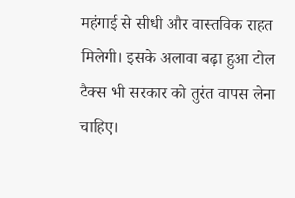महंगाई से सीधी और वास्तविक राहत मिलेगी। इसके अलावा बढ़ा हुआ टोल टैक्स भी सरकार को तुरंत वापस लेना चाहिए।